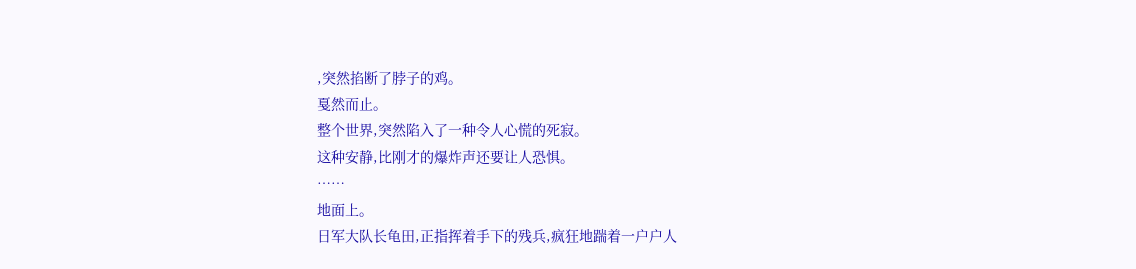,突然掐断了脖子的鸡。
戛然而止。
整个世界,突然陷入了一种令人心慌的死寂。
这种安静,比刚才的爆炸声还要让人恐惧。
……
地面上。
日军大队长龟田,正指挥着手下的残兵,疯狂地踹着一户户人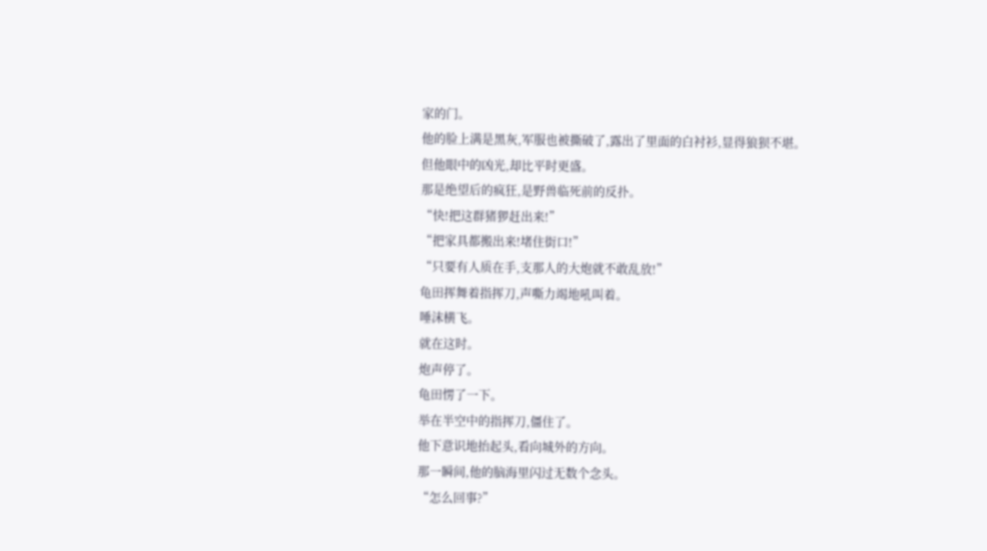家的门。
他的脸上满是黑灰,军服也被撕破了,露出了里面的白衬衫,显得狼狈不堪。
但他眼中的凶光,却比平时更盛。
那是绝望后的疯狂,是野兽临死前的反扑。
“快!把这群猪猡赶出来!”
“把家具都搬出来!堵住街口!”
“只要有人质在手,支那人的大炮就不敢乱放!”
龟田挥舞着指挥刀,声嘶力竭地吼叫着。
唾沫横飞。
就在这时。
炮声停了。
龟田愣了一下。
举在半空中的指挥刀,僵住了。
他下意识地抬起头,看向城外的方向。
那一瞬间,他的脑海里闪过无数个念头。
“怎么回事?”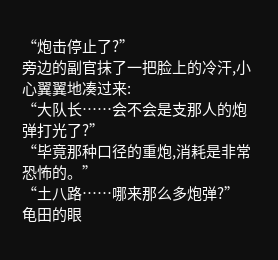“炮击停止了?”
旁边的副官抹了一把脸上的冷汗,小心翼翼地凑过来:
“大队长……会不会是支那人的炮弹打光了?”
“毕竟那种口径的重炮,消耗是非常恐怖的。”
“土八路……哪来那么多炮弹?”
龟田的眼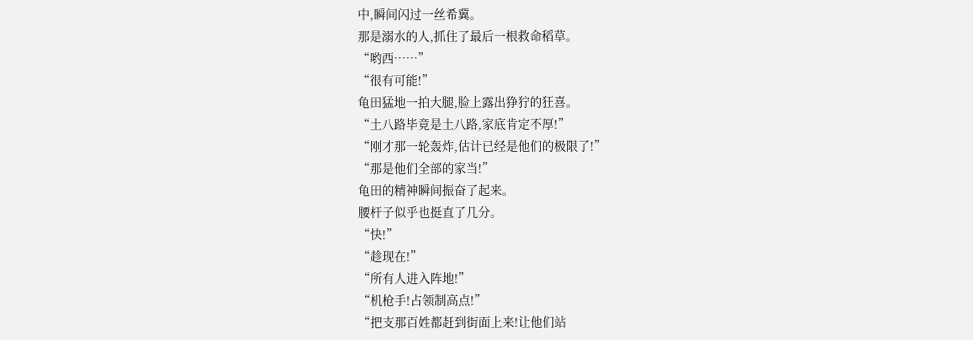中,瞬间闪过一丝希冀。
那是溺水的人,抓住了最后一根救命稻草。
“哟西……”
“很有可能!”
龟田猛地一拍大腿,脸上露出狰狞的狂喜。
“土八路毕竟是土八路,家底肯定不厚!”
“刚才那一轮轰炸,估计已经是他们的极限了!”
“那是他们全部的家当!”
龟田的精神瞬间振奋了起来。
腰杆子似乎也挺直了几分。
“快!”
“趁现在!”
“所有人进入阵地!”
“机枪手!占领制高点!”
“把支那百姓都赶到街面上来!让他们站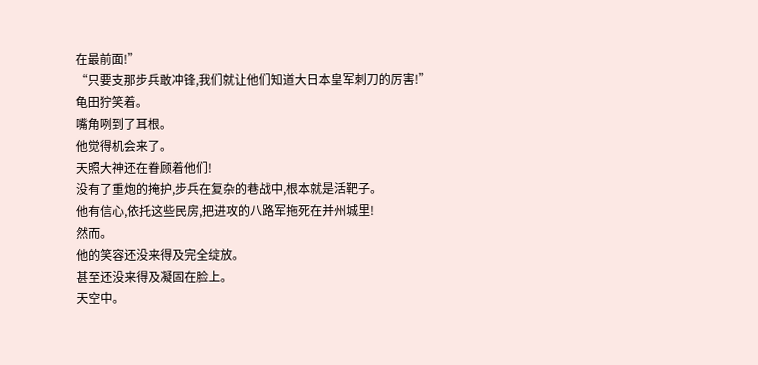在最前面!”
“只要支那步兵敢冲锋,我们就让他们知道大日本皇军刺刀的厉害!”
龟田狞笑着。
嘴角咧到了耳根。
他觉得机会来了。
天照大神还在眷顾着他们!
没有了重炮的掩护,步兵在复杂的巷战中,根本就是活靶子。
他有信心,依托这些民房,把进攻的八路军拖死在并州城里!
然而。
他的笑容还没来得及完全绽放。
甚至还没来得及凝固在脸上。
天空中。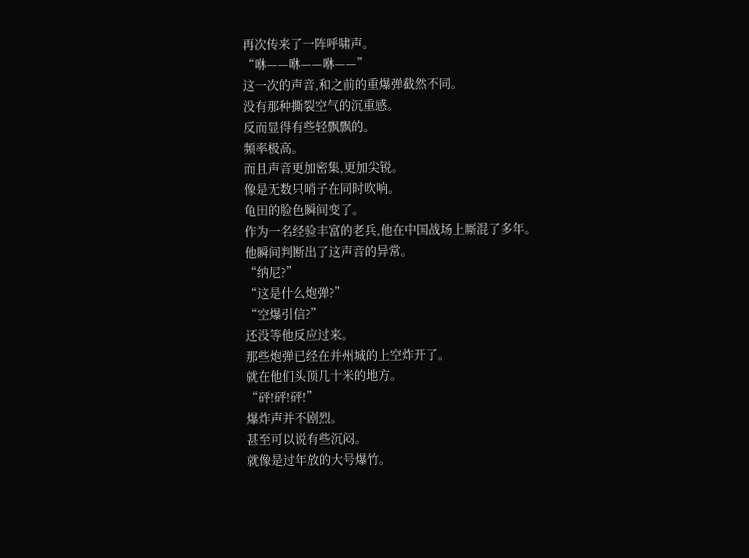再次传来了一阵呼啸声。
“咻——咻——咻——”
这一次的声音,和之前的重爆弹截然不同。
没有那种撕裂空气的沉重感。
反而显得有些轻飘飘的。
频率极高。
而且声音更加密集,更加尖锐。
像是无数只哨子在同时吹响。
龟田的脸色瞬间变了。
作为一名经验丰富的老兵,他在中国战场上厮混了多年。
他瞬间判断出了这声音的异常。
“纳尼?”
“这是什么炮弹?”
“空爆引信?”
还没等他反应过来。
那些炮弹已经在并州城的上空炸开了。
就在他们头顶几十米的地方。
“砰!砰!砰!”
爆炸声并不剧烈。
甚至可以说有些沉闷。
就像是过年放的大号爆竹。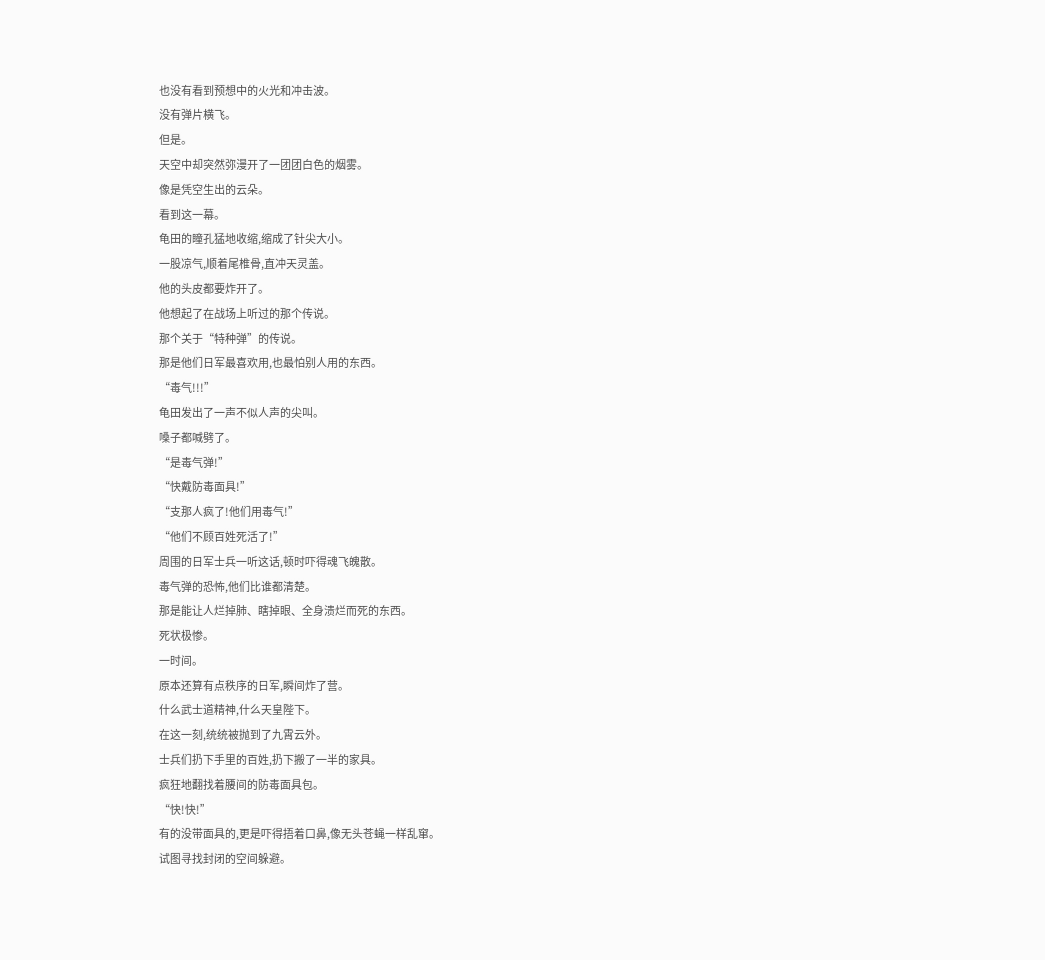也没有看到预想中的火光和冲击波。
没有弹片横飞。
但是。
天空中却突然弥漫开了一团团白色的烟雾。
像是凭空生出的云朵。
看到这一幕。
龟田的瞳孔猛地收缩,缩成了针尖大小。
一股凉气,顺着尾椎骨,直冲天灵盖。
他的头皮都要炸开了。
他想起了在战场上听过的那个传说。
那个关于“特种弹”的传说。
那是他们日军最喜欢用,也最怕别人用的东西。
“毒气!!!”
龟田发出了一声不似人声的尖叫。
嗓子都喊劈了。
“是毒气弹!”
“快戴防毒面具!”
“支那人疯了!他们用毒气!”
“他们不顾百姓死活了!”
周围的日军士兵一听这话,顿时吓得魂飞魄散。
毒气弹的恐怖,他们比谁都清楚。
那是能让人烂掉肺、瞎掉眼、全身溃烂而死的东西。
死状极惨。
一时间。
原本还算有点秩序的日军,瞬间炸了营。
什么武士道精神,什么天皇陛下。
在这一刻,统统被抛到了九霄云外。
士兵们扔下手里的百姓,扔下搬了一半的家具。
疯狂地翻找着腰间的防毒面具包。
“快!快!”
有的没带面具的,更是吓得捂着口鼻,像无头苍蝇一样乱窜。
试图寻找封闭的空间躲避。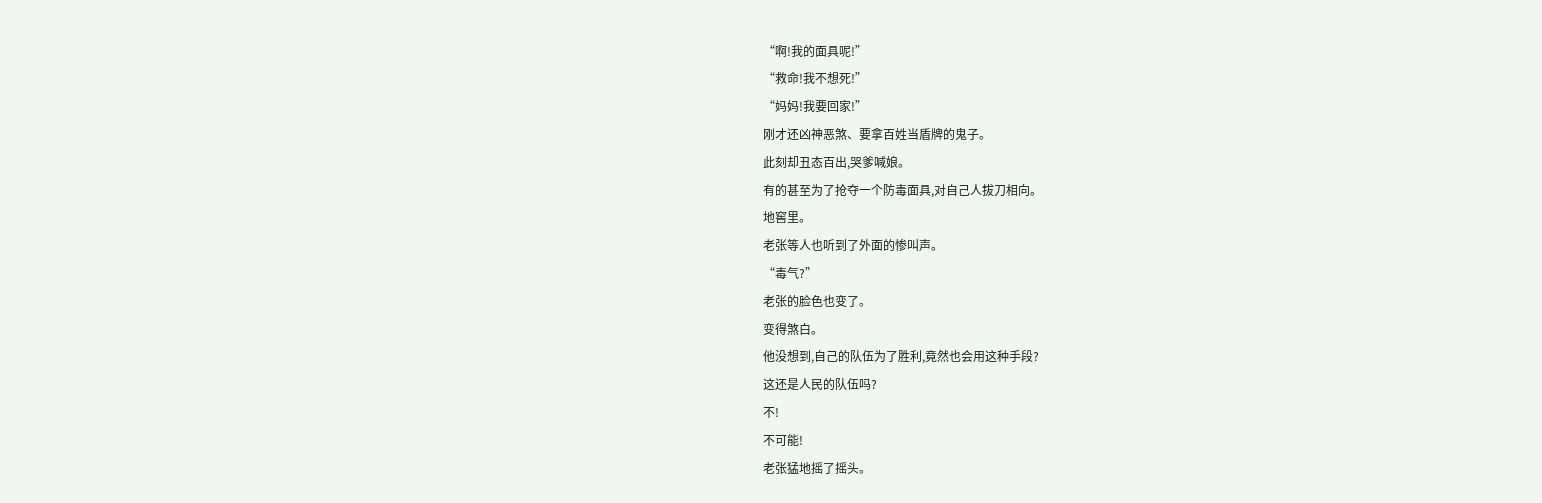“啊!我的面具呢!”
“救命!我不想死!”
“妈妈!我要回家!”
刚才还凶神恶煞、要拿百姓当盾牌的鬼子。
此刻却丑态百出,哭爹喊娘。
有的甚至为了抢夺一个防毒面具,对自己人拔刀相向。
地窖里。
老张等人也听到了外面的惨叫声。
“毒气?”
老张的脸色也变了。
变得煞白。
他没想到,自己的队伍为了胜利,竟然也会用这种手段?
这还是人民的队伍吗?
不!
不可能!
老张猛地摇了摇头。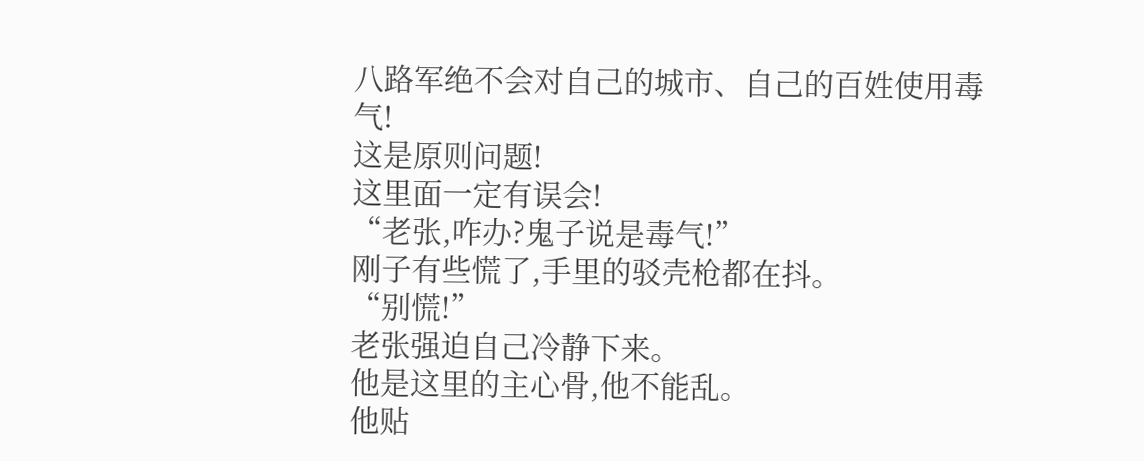八路军绝不会对自己的城市、自己的百姓使用毒气!
这是原则问题!
这里面一定有误会!
“老张,咋办?鬼子说是毒气!”
刚子有些慌了,手里的驳壳枪都在抖。
“别慌!”
老张强迫自己冷静下来。
他是这里的主心骨,他不能乱。
他贴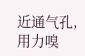近通气孔,用力嗅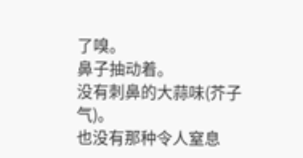了嗅。
鼻子抽动着。
没有刺鼻的大蒜味(芥子气)。
也没有那种令人窒息